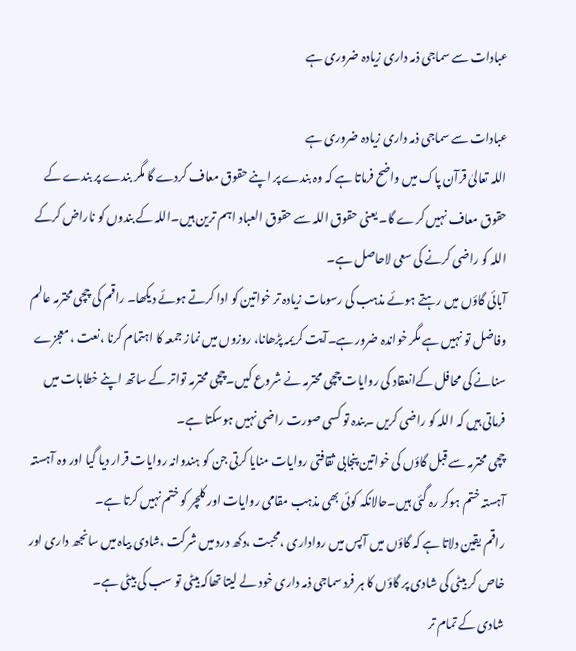عبادات سے سماجی ذمہ داری زیادہ ضروری ہے

عبادات سے سماجی ذمہ داری زیادہ ضروری ہے
اللہ تعالیٰ قرآن پاک میں واضح فرماتا ہے کہ وہ بندے پر اپنے حقوق معاف کردے گا مگر بندے پر بندے کے حقوق معاف نہیں کرے گا۔ یعنی حقوق اللہ سے حقوق العباد اہم ترین ہیں۔اللہ کے بندوں کو ناراض کرکے اللہ کو راضی کرنے کی سعی لاحاصل ہے۔
آبائی گاؤں میں رہتے ہوئے مذہب کی رسومات زیادہ تر خواتین کو ادا کرتے ہوئے دیکھا۔ راقم کی چچی محترمہ عالم وفاضل تو نہیں ہے مگر خواندہ ضرور ہے۔آیت کریمہ پڑھانا، روزوں میں نماز جمعہ کا اہتمام کرنا ،نعت ،معجزے سنانے کی محافل کےانعقاد کی روایات چچی محترمہ نے شروع کیں۔چچی محترمہ تواتر کے ساتھ اپنے خطابات میں فرماتی ہیں کہ اللہ کو راضی کریں ۔بندہ تو کسی صورت راضی نہیں ہوسکتا ہے۔
چچی محترمہ سے قبل گاؤں کی خواتین پنجابی ثقافتی روایات منایا کرتی جن کو ہندوانہ روایات قرار دیا گیا اور وہ آہستہ آہستہ ختم ہوکر رہ گئی ہیں۔حالانکہ کوئی بھی مذہب مقامی روایات اور کلچر کو ختم نہیں کرتا ہے۔
راقم یقین دلاتا ہے کہ گاؤں میں آپس میں رواداری ،محبت ،دکھ درد میں شرکت ،شادی بیاہ میں سانجھ داری اور خاص کر بیٹی کی شادی پر گاؤں کا ہر فرد سماجی ذمہ داری خود لے لیتا تھاکہ بیٹی تو سب کی بیٹی ہے۔
شادی کے تمام تر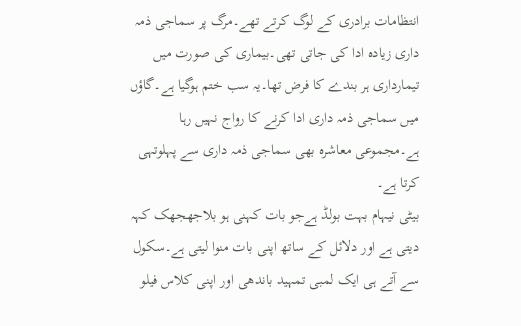انتظامات برادری کے لوگ کرتے تھے۔مرگ پر سماجی ذمہ داری زیادہ ادا کی جاتی تھی۔بیماری کی صورت میں تیمارداری ہر بندے کا فرض تھا۔یہ سب ختم ہوگیا ہے۔گاؤں میں سماجی ذمہ داری ادا کرنے کا رواج نہیں رہا ہے۔مجموعی معاشرہ بھی سماجی ذمہ داری سے پہلوتہی کرتا ہے۔
بیٹی نیہام بہت بولڈ ہےجو بات کہنی ہو بلاجھجھک کہہ دیتی ہے اور دلائل کے ساتھ اپنی بات منوا لیتی ہے۔سکول سے آتے ہی ایک لمبی تمہید باندھی اور اپنی کلاس فیلو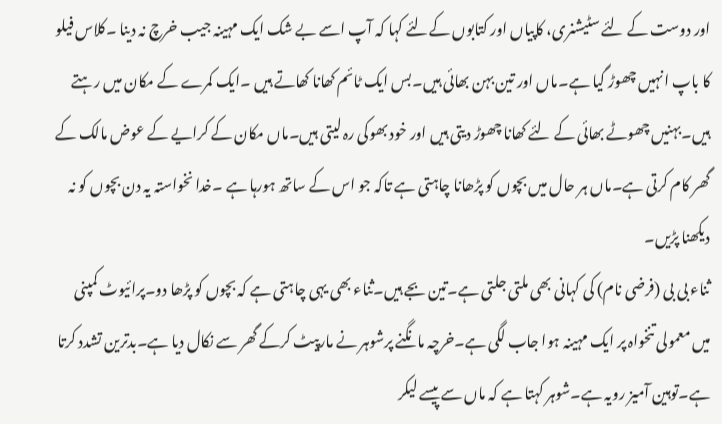اور دوست کے لئے سٹیشنری، کاپیاں اور کتابوں کےلئے کہا کہ آپ اسے بے شک ایک مہینہ جیب خرچ نہ دینا ۔کلاس فیلو کا باپ انہیں چھوڑ گیا ہے۔ماں اور تین بہن بھائی ہیں۔بس ایک ٹائم کھانا کھاتے ہیں ۔ایک کمرے کے مکان میں رہتے ہیں۔بہنیں چھوٹے بھائی کے لئے کھانا چھوڑ دیتی ہیں اور خود بھوکی رہ لیتی ہیں۔ماں مکان کے کرایے کے عوض مالک کے گھر کام کرتی ہے۔ماں ہر حال میں بچوں کو پڑھانا چاہتی ہے تاکہ جو اس کے ساتھ ہورہا ہے ۔خدا نخواستہ یہ دن بچوں کو نہ دیکھنا پڑیں۔
ثناء بی بی (فرضی نام) کی کہانی بھی ملتی جلتی ہے۔تین بجے ہیں۔ثناء بھی یہی چاہتی ہے کہ بچوں کو پڑھا دو۔پرائیوٹ کمپنی میں معمولی تنخواہ پر ایک مہینہ ہوا جاب لگی ہے۔خرچہ مانگنے پرشوہر نے مارپیٹ کرکے گھر سے نکال دیا ہے۔بدترین تشدد کرتا ہے۔توہین آمیز رویہ ہے۔شوہر کہتا ہے کہ ماں سے پیسے لیکر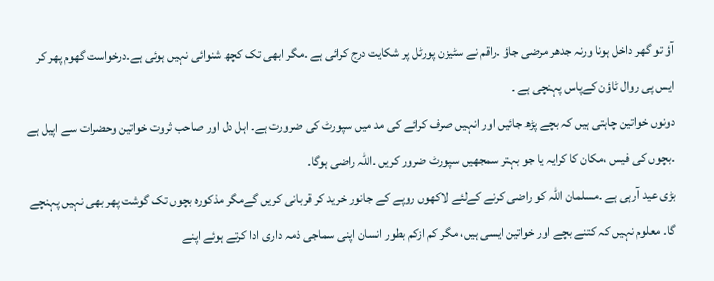آؤ تو گھر داخل ہونا ورنہ جدھر مرضی جاؤ ۔راقم نے سٹیزن پورٹل پر شکایت درج کرائی ہے ۔مگر ابھی تک کچھ شنوائی نہیں ہوئی ہے۔درخواست گھوم پھر کر ایس پی روال ٹاؤن کےپاس پہنچی ہے ۔
دونوں خواتین چاہتی ہیں کہ بچے پڑھ جائیں اور انہیں صرف کرائے کی مد میں سپورٹ کی ضرورت ہے۔ اہل دل اور صاحب ثروت خواتین وحضرات سے اپیل ہے ۔بچوں کی فیس ،مکان کا کرایہ یا جو بہتر سمجھیں سپورٹ ضرور کریں ۔اللہ راضی ہوگا۔
بڑی عید آرہی ہے ۔مسلمان اللہ کو راضی کرنے کےلئے لاکھوں روپے کے جانور خرید کر قربانی کریں گےمگر مذکورہ بچوں تک گوشت پھر بھی نہیں پہنچے گا۔ معلوم نہیں کہ کتنے بچے اور خواتین ایسی ہیں، مگر کم ازکم بطور انسان اپنی سماجی ذمہ داری ادا کرتے ہوئے اپنے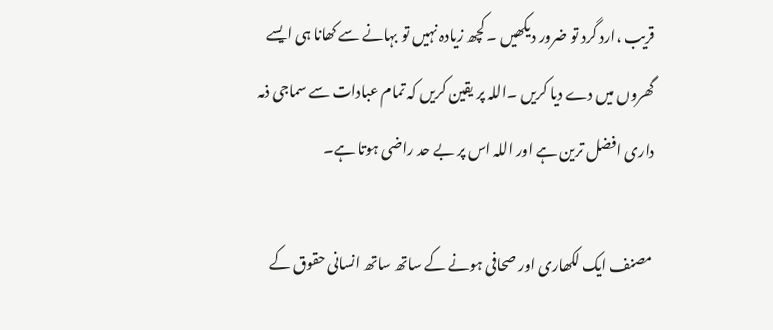قریب ،ارد گرد تو ضرور دیکھیں ۔ کچھ زیادہ نہیں تو بہانے سے کھانا ہی ایسے گھروں میں دے دیا کریں ۔اللہ پر یقین کریں کہ تمام عبادات سے سماجی ذمہ داری افضل ترین ہے اور اللہ اس پر بے حد راضی ہوتا ہے۔

مصنف ایک لکھاری اور صحافی ہونے کے ساتھ ساتھ انسانی حقوق کے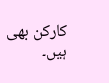کارکن بھی ہیں۔